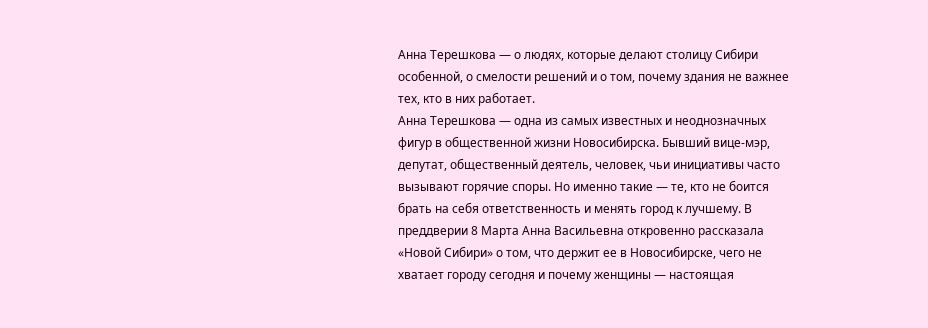Анна Терешкова — о людях, которые делают столицу Сибири особенной, о смелости решений и о том, почему здания не важнее тех, кто в них работает.
Анна Терешкова — одна из самых известных и неоднозначных фигур в общественной жизни Новосибирска. Бывший вице-мэр, депутат, общественный деятель, человек, чьи инициативы часто вызывают горячие споры. Но именно такие — те, кто не боится брать на себя ответственность и менять город к лучшему. В преддверии 8 Марта Анна Васильевна откровенно рассказала «Новой Сибири» о том, что держит ее в Новосибирске, чего не хватает городу сегодня и почему женщины — настоящая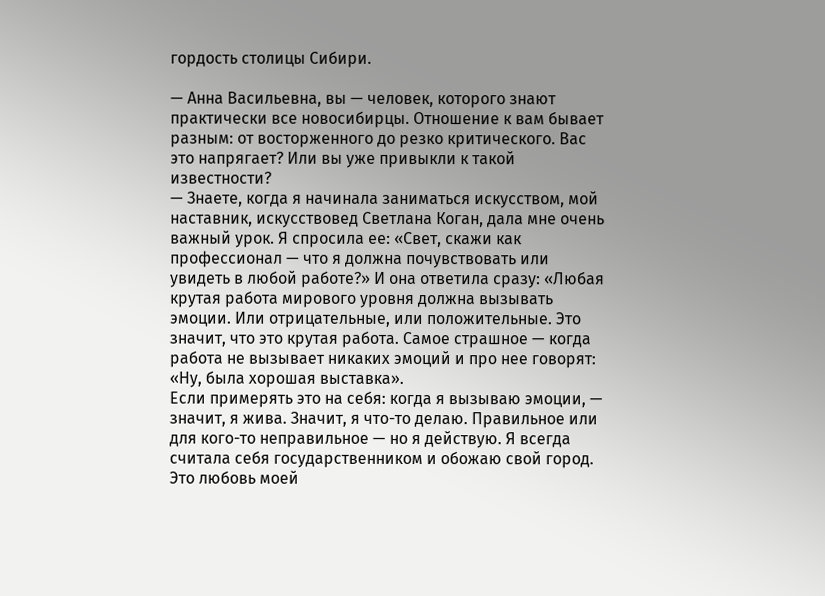гордость столицы Сибири.

— Анна Васильевна, вы — человек, которого знают практически все новосибирцы. Отношение к вам бывает разным: от восторженного до резко критического. Вас это напрягает? Или вы уже привыкли к такой известности?
— Знаете, когда я начинала заниматься искусством, мой наставник, искусствовед Светлана Коган, дала мне очень важный урок. Я спросила ее: «Свет, скажи как профессионал — что я должна почувствовать или увидеть в любой работе?» И она ответила сразу: «Любая крутая работа мирового уровня должна вызывать эмоции. Или отрицательные, или положительные. Это значит, что это крутая работа. Самое страшное — когда работа не вызывает никаких эмоций и про нее говорят: «Ну, была хорошая выставка».
Если примерять это на себя: когда я вызываю эмоции, — значит, я жива. Значит, я что-то делаю. Правильное или для кого-то неправильное — но я действую. Я всегда считала себя государственником и обожаю свой город. Это любовь моей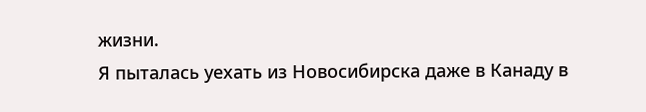жизни.
Я пыталась уехать из Новосибирска даже в Канаду в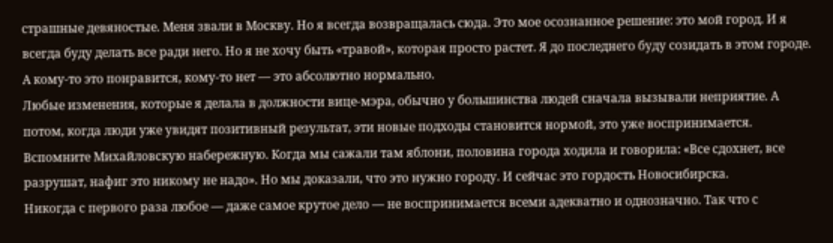страшные девяностые. Меня звали в Москву. Но я всегда возвращалась сюда. Это мое осознанное решение: это мой город. И я всегда буду делать все ради него. Но я не хочу быть «травой», которая просто растет. Я до последнего буду созидать в этом городе. А кому-то это понравится, кому-то нет — это абсолютно нормально.
Любые изменения, которые я делала в должности вице-мэра, обычно у большинства людей сначала вызывали неприятие. А потом, когда люди уже увидят позитивный результат, эти новые подходы становится нормой, это уже воспринимается. Вспомните Михайловскую набережную. Когда мы сажали там яблони, половина города ходила и говорила: «Все сдохнет, все разрушат, нафиг это никому не надо». Но мы доказали, что это нужно городу. И сейчас это гордость Новосибирска.
Никогда с первого раза любое — даже самое крутое дело — не воспринимается всеми адекватно и однозначно. Так что с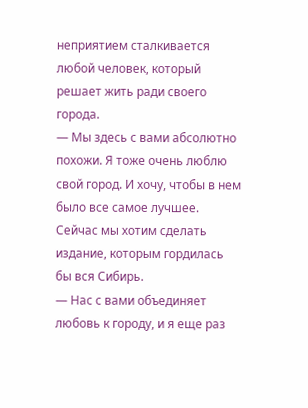неприятием сталкивается любой человек, который решает жить ради своего города.
— Мы здесь с вами абсолютно похожи. Я тоже очень люблю свой город. И хочу, чтобы в нем было все самое лучшее. Сейчас мы хотим сделать издание, которым гордилась бы вся Сибирь.
— Нас с вами объединяет любовь к городу, и я еще раз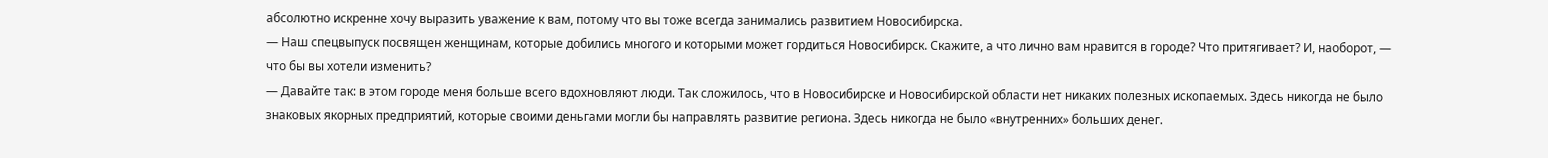абсолютно искренне хочу выразить уважение к вам, потому что вы тоже всегда занимались развитием Новосибирска.
— Наш спецвыпуск посвящен женщинам, которые добились многого и которыми может гордиться Новосибирск. Скажите, а что лично вам нравится в городе? Что притягивает? И, наоборот, — что бы вы хотели изменить?
— Давайте так: в этом городе меня больше всего вдохновляют люди. Так сложилось, что в Новосибирске и Новосибирской области нет никаких полезных ископаемых. Здесь никогда не было знаковых якорных предприятий, которые своими деньгами могли бы направлять развитие региона. Здесь никогда не было «внутренних» больших денег.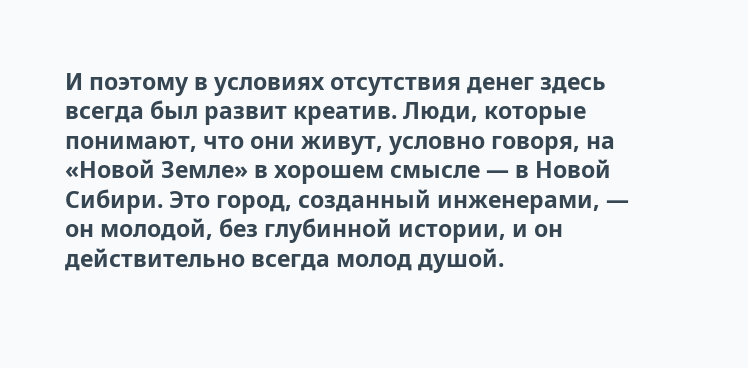И поэтому в условиях отсутствия денег здесь всегда был развит креатив. Люди, которые понимают, что они живут, условно говоря, на «Новой Земле» в хорошем смысле — в Новой Сибири. Это город, созданный инженерами, — он молодой, без глубинной истории, и он действительно всегда молод душой.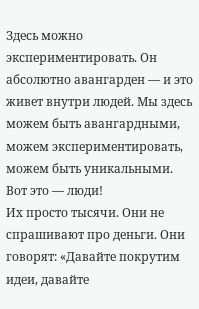Здесь можно экспериментировать. Он абсолютно авангарден — и это живет внутри людей. Мы здесь можем быть авангардными, можем экспериментировать, можем быть уникальными. Вот это — люди!
Их просто тысячи. Они не спрашивают про деньги. Они говорят: «Давайте покрутим идеи, давайте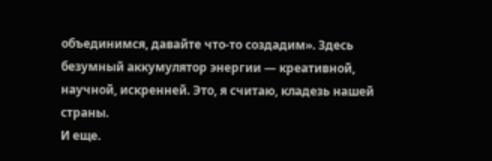объединимся, давайте что-то создадим». Здесь безумный аккумулятор энергии — креативной, научной, искренней. Это, я считаю, кладезь нашей страны.
И еще.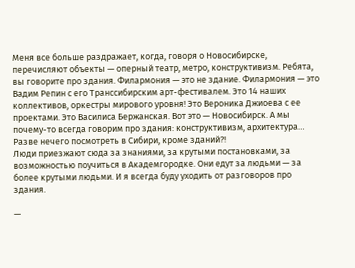Меня все больше раздражает, когда, говоря о Новосибирске, перечисляют объекты — оперный театр, метро, конструктивизм. Ребята, вы говорите про здания. Филармония — это не здание. Филармония — это Вадим Репин с его Транссибирским арт-фестивалем. Это 14 наших коллективов, оркестры мирового уровня! Это Вероника Джиоева с ее проектами. Это Василиса Бержанская. Вот это — Новосибирск. А мы почему-то всегда говорим про здания: конструктивизм, архитектура… Разве нечего посмотреть в Сибири, кроме зданий?!
Люди приезжают сюда за знаниями, за крутыми постановками, за возможностью поучиться в Академгородке. Они едут за людьми — за более крутыми людьми. И я всегда буду уходить от разговоров про здания.

—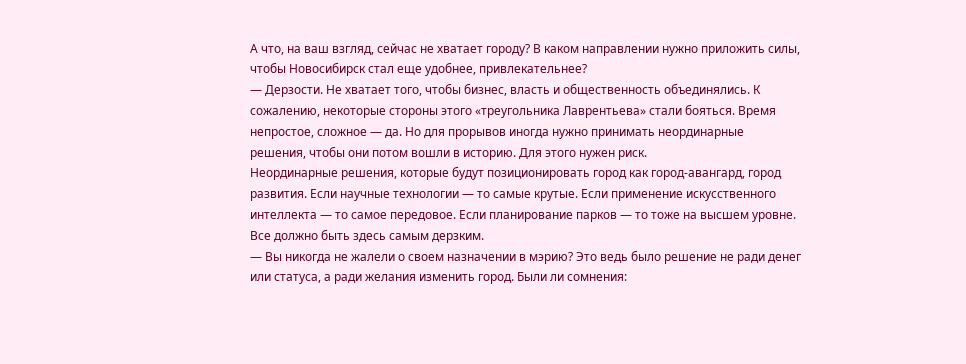А что, на ваш взгляд, сейчас не хватает городу? В каком направлении нужно приложить силы, чтобы Новосибирск стал еще удобнее, привлекательнее?
— Дерзости. Не хватает того, чтобы бизнес, власть и общественность объединялись. К сожалению, некоторые стороны этого «треугольника Лаврентьева» стали бояться. Время непростое, сложное — да. Но для прорывов иногда нужно принимать неординарные решения, чтобы они потом вошли в историю. Для этого нужен риск.
Неординарные решения, которые будут позиционировать город как город-авангард, город развития. Если научные технологии — то самые крутые. Если применение искусственного интеллекта — то самое передовое. Если планирование парков — то тоже на высшем уровне. Все должно быть здесь самым дерзким.
— Вы никогда не жалели о своем назначении в мэрию? Это ведь было решение не ради денег или статуса, а ради желания изменить город. Были ли сомнения: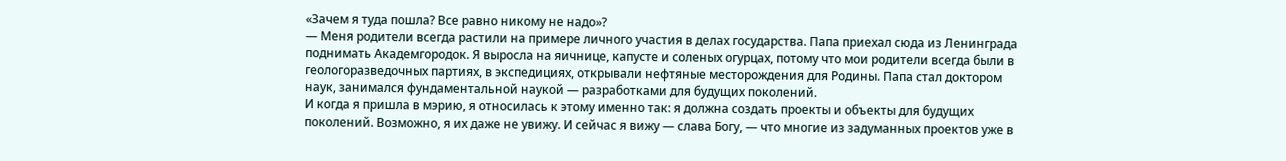«Зачем я туда пошла? Все равно никому не надо»?
— Меня родители всегда растили на примере личного участия в делах государства. Папа приехал сюда из Ленинграда поднимать Академгородок. Я выросла на яичнице, капусте и соленых огурцах, потому что мои родители всегда были в геологоразведочных партиях, в экспедициях, открывали нефтяные месторождения для Родины. Папа стал доктором наук, занимался фундаментальной наукой — разработками для будущих поколений.
И когда я пришла в мэрию, я относилась к этому именно так: я должна создать проекты и объекты для будущих поколений. Возможно, я их даже не увижу. И сейчас я вижу — слава Богу, — что многие из задуманных проектов уже в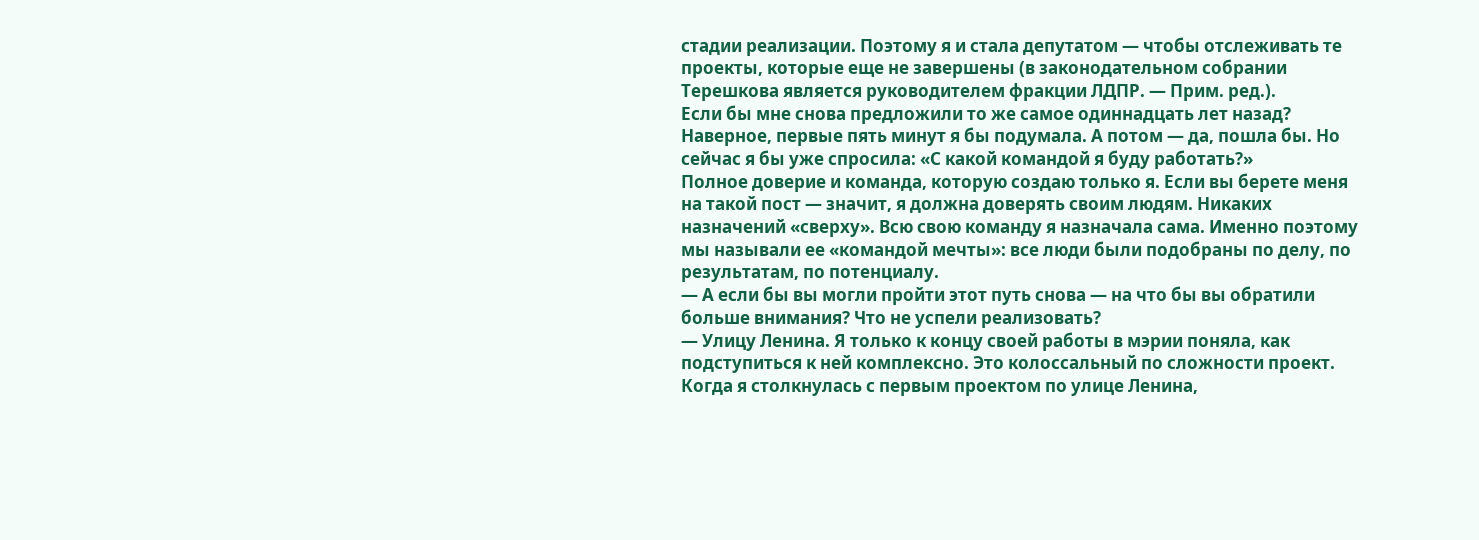стадии реализации. Поэтому я и стала депутатом — чтобы отслеживать те проекты, которые еще не завершены (в законодательном собрании Терешкова является руководителем фракции ЛДПР. — Прим. ред.).
Если бы мне снова предложили то же самое одиннадцать лет назад? Наверное, первые пять минут я бы подумала. А потом — да, пошла бы. Но сейчас я бы уже спросила: «С какой командой я буду работать?»
Полное доверие и команда, которую создаю только я. Если вы берете меня на такой пост — значит, я должна доверять своим людям. Никаких назначений «сверху». Всю свою команду я назначала сама. Именно поэтому мы называли ее «командой мечты»: все люди были подобраны по делу, по результатам, по потенциалу.
— А если бы вы могли пройти этот путь снова — на что бы вы обратили больше внимания? Что не успели реализовать?
— Улицу Ленина. Я только к концу своей работы в мэрии поняла, как подступиться к ней комплексно. Это колоссальный по сложности проект.
Когда я столкнулась с первым проектом по улице Ленина,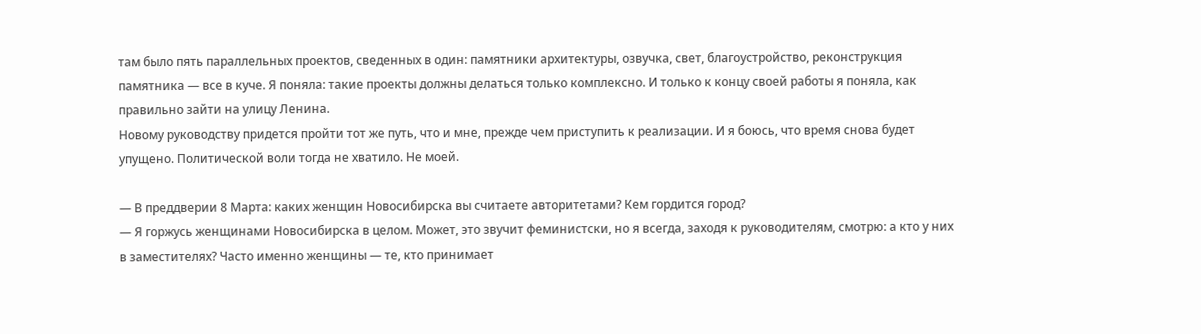там было пять параллельных проектов, сведенных в один: памятники архитектуры, озвучка, свет, благоустройство, реконструкция памятника — все в куче. Я поняла: такие проекты должны делаться только комплексно. И только к концу своей работы я поняла, как правильно зайти на улицу Ленина.
Новому руководству придется пройти тот же путь, что и мне, прежде чем приступить к реализации. И я боюсь, что время снова будет упущено. Политической воли тогда не хватило. Не моей.

— В преддверии 8 Марта: каких женщин Новосибирска вы считаете авторитетами? Кем гордится город?
— Я горжусь женщинами Новосибирска в целом. Может, это звучит феминистски, но я всегда, заходя к руководителям, смотрю: а кто у них в заместителях? Часто именно женщины — те, кто принимает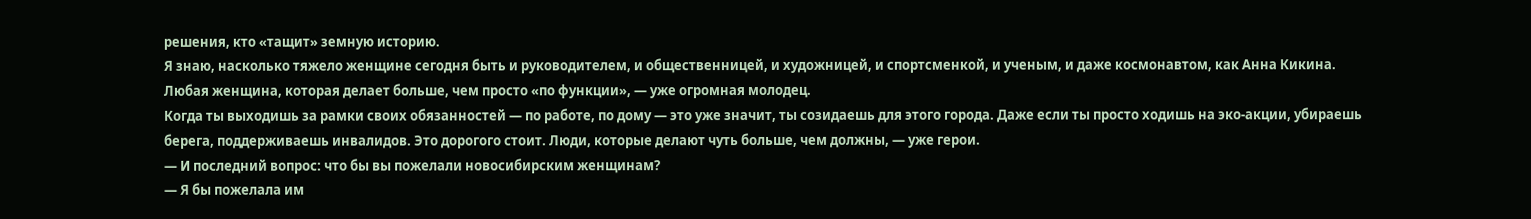решения, кто «тащит» земную историю.
Я знаю, насколько тяжело женщине сегодня быть и руководителем, и общественницей, и художницей, и спортсменкой, и ученым, и даже космонавтом, как Анна Кикина. Любая женщина, которая делает больше, чем просто «по функции», — уже огромная молодец.
Когда ты выходишь за рамки своих обязанностей — по работе, по дому — это уже значит, ты созидаешь для этого города. Даже если ты просто ходишь на эко-акции, убираешь берега, поддерживаешь инвалидов. Это дорогого стоит. Люди, которые делают чуть больше, чем должны, — уже герои.
— И последний вопрос: что бы вы пожелали новосибирским женщинам?
— Я бы пожелала им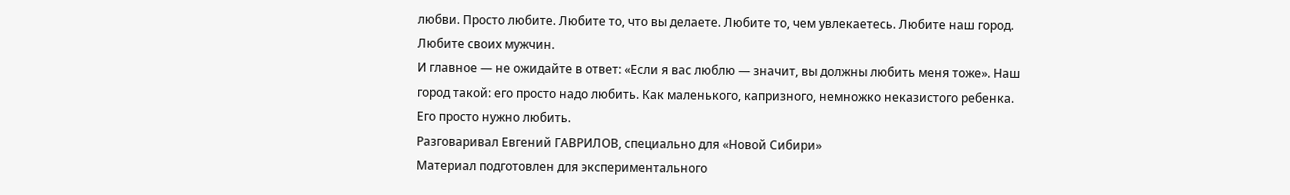любви. Просто любите. Любите то, что вы делаете. Любите то, чем увлекаетесь. Любите наш город. Любите своих мужчин.
И главное — не ожидайте в ответ: «Если я вас люблю — значит, вы должны любить меня тоже». Наш город такой: его просто надо любить. Как маленького, капризного, немножко неказистого ребенка. Его просто нужно любить.
Разговаривал Евгений ГАВРИЛОВ, специально для «Новой Сибири»
Материал подготовлен для экспериментального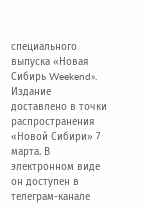специального выпуска «Новая Сибирь Weekend». Издание доставлено в точки распространения «Новой Сибири» 7 марта. В электронном виде он доступен в телеграм-канале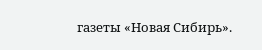газеты «Новая Сибирь».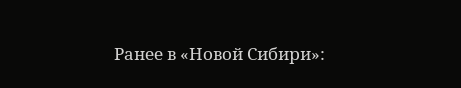Ранее в «Новой Сибири»: